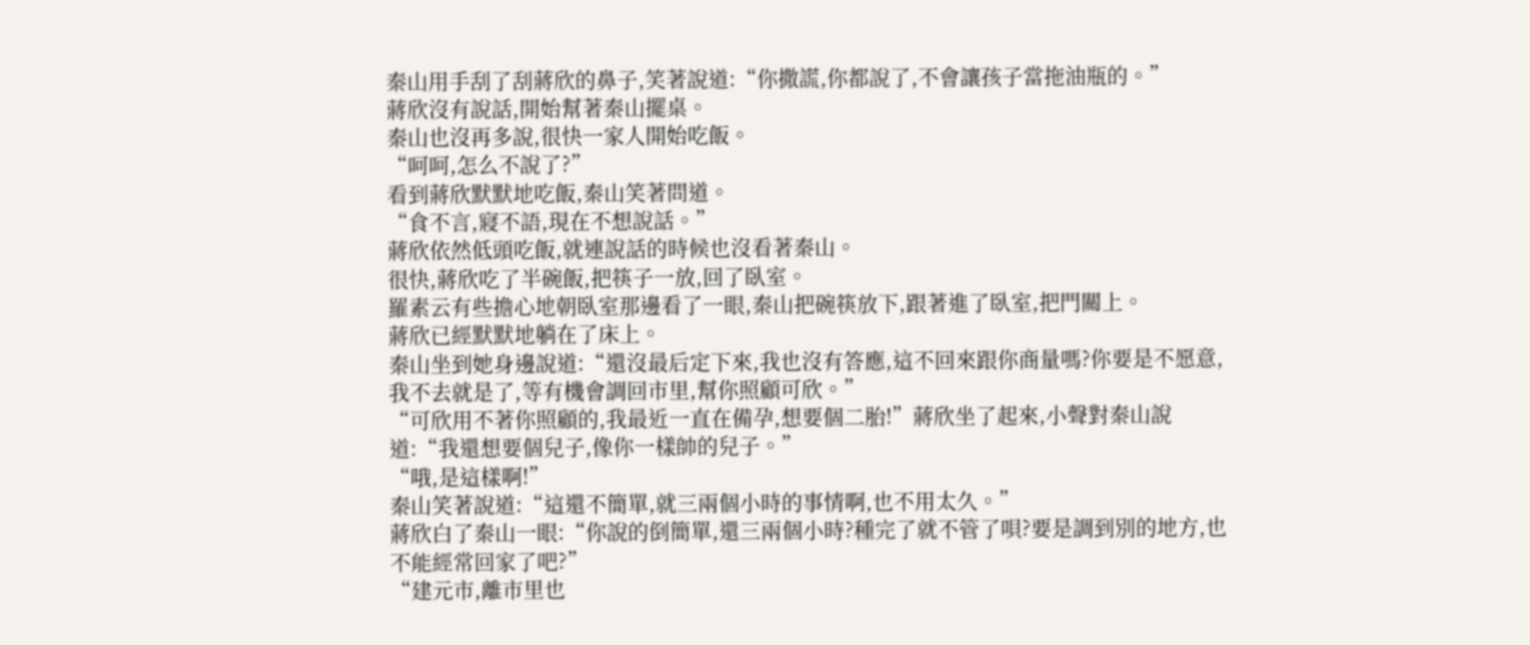秦山用手刮了刮蔣欣的鼻子,笑著說道:“你撒謊,你都說了,不會讓孩子當拖油瓶的。”
蔣欣沒有說話,開始幫著秦山擺桌。
秦山也沒再多說,很快一家人開始吃飯。
“呵呵,怎么不說了?”
看到蔣欣默默地吃飯,秦山笑著問道。
“食不言,寢不語,現在不想說話。”
蔣欣依然低頭吃飯,就連說話的時候也沒看著秦山。
很快,蔣欣吃了半碗飯,把筷子一放,回了臥室。
羅素云有些擔心地朝臥室那邊看了一眼,秦山把碗筷放下,跟著進了臥室,把門關上。
蔣欣已經默默地躺在了床上。
秦山坐到她身邊說道:“還沒最后定下來,我也沒有答應,這不回來跟你商量嗎?你要是不愿意,我不去就是了,等有機會調回市里,幫你照顧可欣。”
“可欣用不著你照顧的,我最近一直在備孕,想要個二胎!”蔣欣坐了起來,小聲對秦山說道:“我還想要個兒子,像你一樣帥的兒子。”
“哦,是這樣啊!”
秦山笑著說道:“這還不簡單,就三兩個小時的事情啊,也不用太久。”
蔣欣白了秦山一眼:“你說的倒簡單,還三兩個小時?種完了就不管了唄?要是調到別的地方,也不能經常回家了吧?”
“建元市,離市里也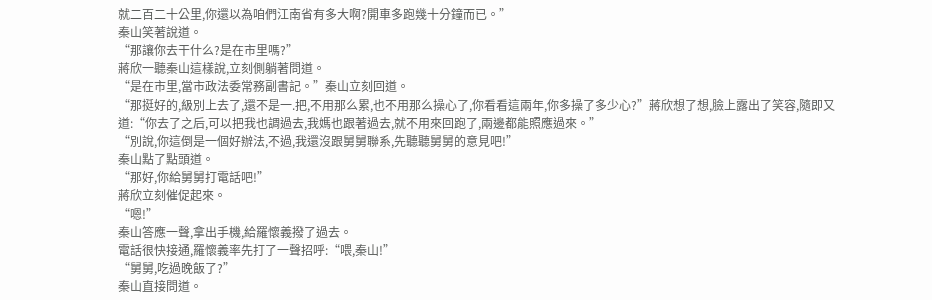就二百二十公里,你還以為咱們江南省有多大啊?開車多跑幾十分鐘而已。”
秦山笑著說道。
“那讓你去干什么?是在市里嗎?”
蔣欣一聽秦山這樣說,立刻側躺著問道。
“是在市里,當市政法委常務副書記。”秦山立刻回道。
“那挺好的,級別上去了,還不是一.把,不用那么累,也不用那么操心了,你看看這兩年,你多操了多少心?”蔣欣想了想,臉上露出了笑容,隨即又道:“你去了之后,可以把我也調過去,我媽也跟著過去,就不用來回跑了,兩邊都能照應過來。”
“別說,你這倒是一個好辦法,不過,我還沒跟舅舅聯系,先聽聽舅舅的意見吧!”
秦山點了點頭道。
“那好,你給舅舅打電話吧!”
蔣欣立刻催促起來。
“嗯!”
秦山答應一聲,拿出手機,給羅懷義撥了過去。
電話很快接通,羅懷義率先打了一聲招呼:“喂,秦山!”
“舅舅,吃過晚飯了?”
秦山直接問道。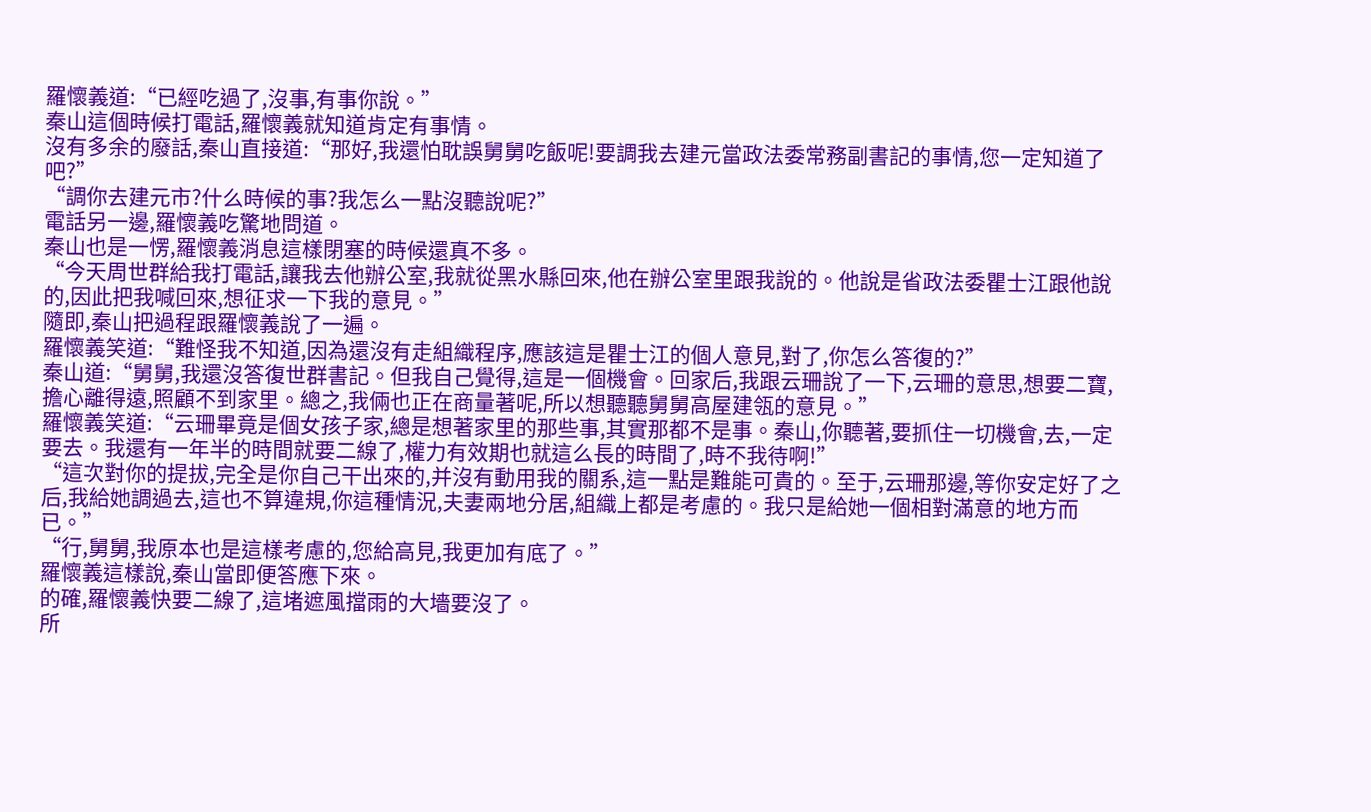羅懷義道:“已經吃過了,沒事,有事你說。”
秦山這個時候打電話,羅懷義就知道肯定有事情。
沒有多余的廢話,秦山直接道:“那好,我還怕耽誤舅舅吃飯呢!要調我去建元當政法委常務副書記的事情,您一定知道了吧?”
“調你去建元市?什么時候的事?我怎么一點沒聽說呢?”
電話另一邊,羅懷義吃驚地問道。
秦山也是一愣,羅懷義消息這樣閉塞的時候還真不多。
“今天周世群給我打電話,讓我去他辦公室,我就從黑水縣回來,他在辦公室里跟我說的。他說是省政法委瞿士江跟他說的,因此把我喊回來,想征求一下我的意見。”
隨即,秦山把過程跟羅懷義說了一遍。
羅懷義笑道:“難怪我不知道,因為還沒有走組織程序,應該這是瞿士江的個人意見,對了,你怎么答復的?”
秦山道:“舅舅,我還沒答復世群書記。但我自己覺得,這是一個機會。回家后,我跟云珊說了一下,云珊的意思,想要二寶,擔心離得遠,照顧不到家里。總之,我倆也正在商量著呢,所以想聽聽舅舅高屋建瓴的意見。”
羅懷義笑道:“云珊畢竟是個女孩子家,總是想著家里的那些事,其實那都不是事。秦山,你聽著,要抓住一切機會,去,一定要去。我還有一年半的時間就要二線了,權力有效期也就這么長的時間了,時不我待啊!”
“這次對你的提拔,完全是你自己干出來的,并沒有動用我的關系,這一點是難能可貴的。至于,云珊那邊,等你安定好了之后,我給她調過去,這也不算違規,你這種情況,夫妻兩地分居,組織上都是考慮的。我只是給她一個相對滿意的地方而已。”
“行,舅舅,我原本也是這樣考慮的,您給高見,我更加有底了。”
羅懷義這樣說,秦山當即便答應下來。
的確,羅懷義快要二線了,這堵遮風擋雨的大墻要沒了。
所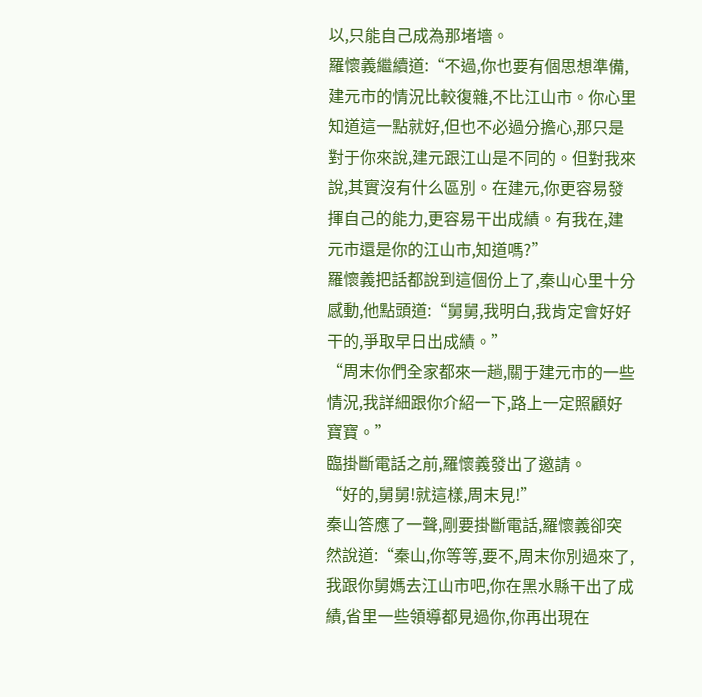以,只能自己成為那堵墻。
羅懷義繼續道:“不過,你也要有個思想準備,建元市的情況比較復雜,不比江山市。你心里知道這一點就好,但也不必過分擔心,那只是對于你來說,建元跟江山是不同的。但對我來說,其實沒有什么區別。在建元,你更容易發揮自己的能力,更容易干出成績。有我在,建元市還是你的江山市,知道嗎?”
羅懷義把話都說到這個份上了,秦山心里十分感動,他點頭道:“舅舅,我明白,我肯定會好好干的,爭取早日出成績。”
“周末你們全家都來一趟,關于建元市的一些情況,我詳細跟你介紹一下,路上一定照顧好寶寶。”
臨掛斷電話之前,羅懷義發出了邀請。
“好的,舅舅!就這樣,周末見!”
秦山答應了一聲,剛要掛斷電話,羅懷義卻突然說道:“秦山,你等等,要不,周末你別過來了,我跟你舅媽去江山市吧,你在黑水縣干出了成績,省里一些領導都見過你,你再出現在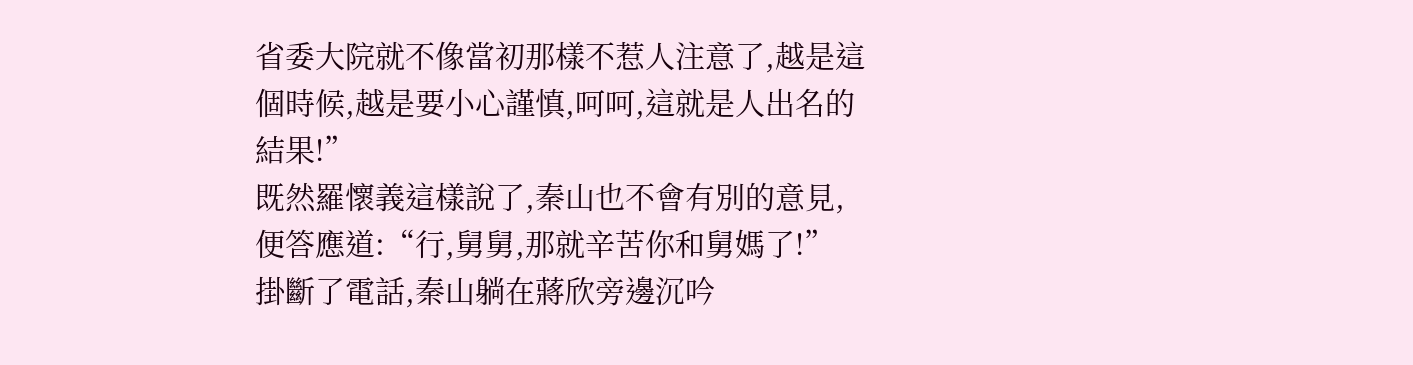省委大院就不像當初那樣不惹人注意了,越是這個時候,越是要小心謹慎,呵呵,這就是人出名的結果!”
既然羅懷義這樣說了,秦山也不會有別的意見,便答應道:“行,舅舅,那就辛苦你和舅媽了!”
掛斷了電話,秦山躺在蔣欣旁邊沉吟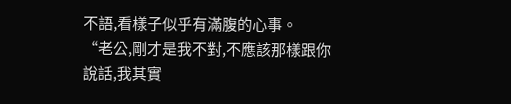不語,看樣子似乎有滿腹的心事。
“老公,剛才是我不對,不應該那樣跟你說話,我其實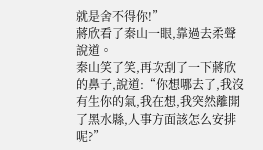就是舍不得你!”
蔣欣看了秦山一眼,靠過去柔聲說道。
秦山笑了笑,再次刮了一下蔣欣的鼻子,說道:“你想哪去了,我沒有生你的氣,我在想,我突然離開了黑水縣,人事方面該怎么安排呢?”